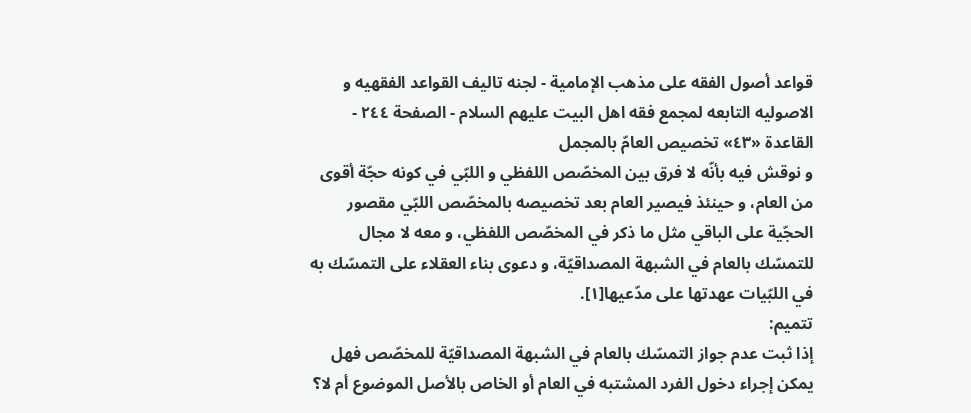قواعد أصول الفقه على مذهب الإمامية - لجنه تاليف القواعد الفقهيه و الاصوليه التابعه لمجمع فقه اهل البيت عليهم السلام - الصفحة ٢٤٤ - القاعدة «٤٣» تخصيص العامّ بالمجمل
و نوقش فيه بأنّه لا فرق بين المخصّص اللفظي و اللبّي في كونه حجّة أقوى من العام، و حينئذ فيصير العام بعد تخصيصه بالمخصّص اللبّي مقصور الحجّية على الباقي مثل ما ذكر في المخصّص اللفظي، و معه لا مجال للتمسّك بالعام في الشبهة المصداقيّة، و دعوى بناء العقلاء على التمسّك به في اللبّيات عهدتها على مدّعيها[١].
تتميم:
إذا ثبت عدم جواز التمسّك بالعام في الشبهة المصداقيّة للمخصّص فهل يمكن إجراء دخول الفرد المشتبه في العام أو الخاص بالأصل الموضوع أم لا؟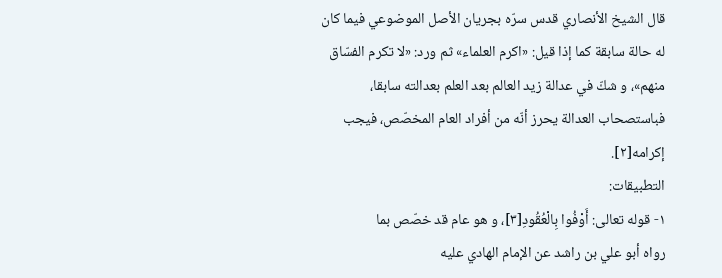قال الشيخ الأنصاري قدس سرّه بجريان الأصل الموضوعي فيما كان له حالة سابقة كما إذا قيل: «اكرم العلماء» ثم ورد: «لا تكرم الفسّاق منهم»، و شكّ في عدالة زيد العالم بعد العلم بعدالته سابقا، فباستصحاب العدالة يحرز أنّه من أفراد العام المخصّص، فيجب إكرامه[٢].
التطبيقات:
١- قوله تعالى: أَوْفُوا بِالْعُقُودِ[٣]، و هو عام قد خصّص بما
رواه أبو علي بن راشد عن الإمام الهادي عليه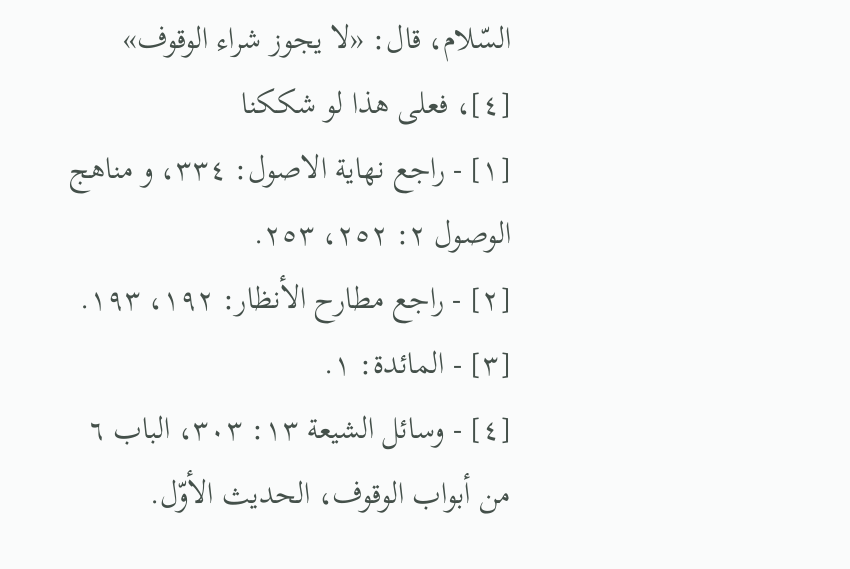السّلام، قال: «لا يجوز شراء الوقوف»
[٤]، فعلى هذا لو شككنا
[١] - راجع نهاية الاصول: ٣٣٤، و مناهج الوصول ٢: ٢٥٢، ٢٥٣.
[٢] - راجع مطارح الأنظار: ١٩٢، ١٩٣.
[٣] - المائدة: ١.
[٤] - وسائل الشيعة ١٣: ٣٠٣، الباب ٦ من أبواب الوقوف، الحديث الأوّل.